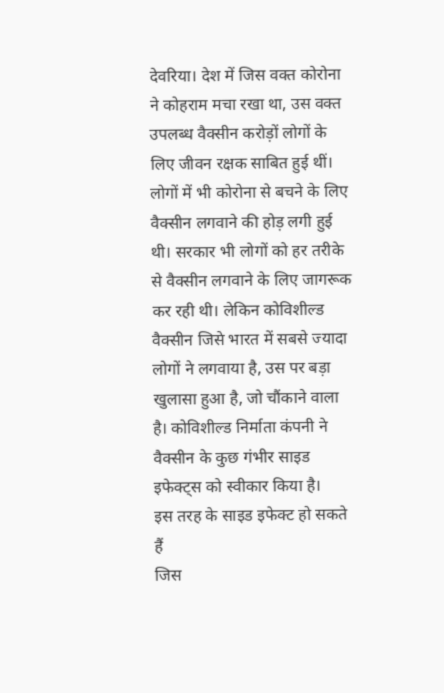देवरिया। देश में जिस वक्त कोरोना ने कोहराम मचा रखा था, उस वक्त उपलब्ध वैक्सीन करोड़ों लोगों के लिए जीवन रक्षक साबित हुई थीं। लोगों में भी कोरोना से बचने के लिए वैक्सीन लगवाने की होड़ लगी हुई थी। सरकार भी लोगों को हर तरीके से वैक्सीन लगवाने के लिए जागरूक कर रही थी। लेकिन कोविशील्ड वैक्सीन जिसे भारत में सबसे ज्यादा लोगों ने लगवाया है, उस पर बड़ा खुलासा हुआ है, जो चौंकाने वाला है। कोविशील्ड निर्माता कंपनी ने वैक्सीन के कुछ गंभीर साइड इफेक्ट्स को स्वीकार किया है।
इस तरह के साइड इफेक्ट हो सकते हैं
जिस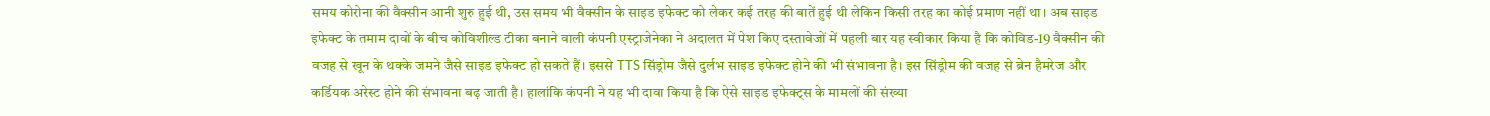समय कोरोना की वैक्सीन आनी शुरु हुई थी, उस समय भी वैक्सीन के साइड इफेक्ट को लेकर कई तरह की बातें हुई थी लेकिन किसी तरह का कोई प्रमाण नहीं था। अब साइड इफेक्ट के तमाम दावों के बीच कोविशील्ड टीका बनाने वाली कंपनी एस्ट्राजेनेका ने अदालत में पेश किए दस्तावेजों में पहली बार यह स्वीकार किया है कि कोविड-19 वैक्सीन की वजह से खून के थक्के जमने जैसे साइड इफेक्ट हो सकते हैं। इससे TTS सिंड्रोम जैसे दुर्लभ साइड इफेक्ट होने की भी संभावना है। इस सिंड्रोम की वजह से ब्रेन हैमरेज और कर्डियक अरेस्ट होने की संभावना बढ़ जाती है। हालांकि कंपनी ने यह भी दावा किया है कि ऐसे साइड इफेक्ट्स के मामलों की संख्या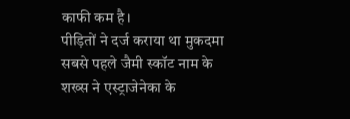काफी कम है।
पीड़ितों ने दर्ज कराया था मुकदमा
सबसे पहले जैमी स्कॉट नाम के शख्स ने एस्ट्राजेनेका के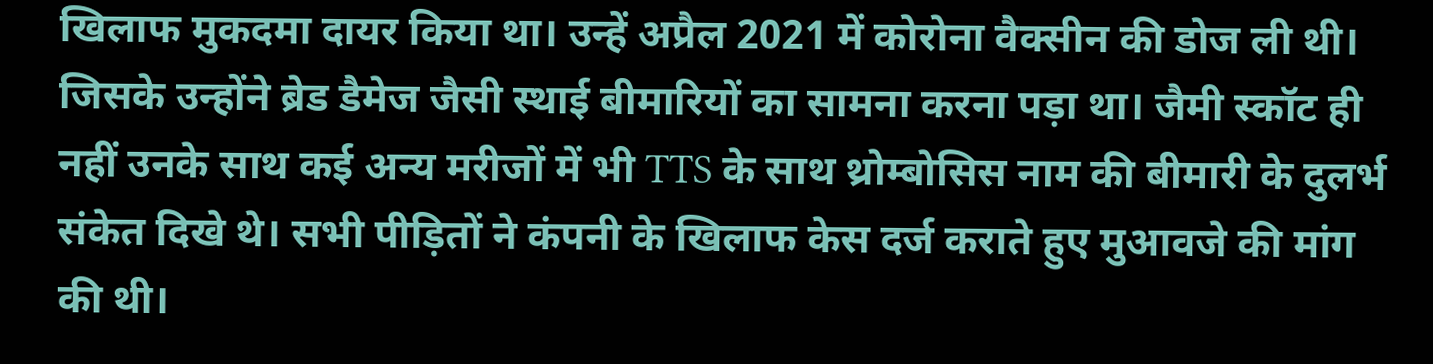खिलाफ मुकदमा दायर किया था। उन्हें अप्रैल 2021 में कोरोना वैक्सीन की डोज ली थी। जिसके उन्होंने ब्रेड डैमेज जैसी स्थाई बीमारियों का सामना करना पड़ा था। जैमी स्कॉट ही नहीं उनके साथ कई अन्य मरीजों में भी TTS के साथ थ्रोम्बोसिस नाम की बीमारी के दुलर्भ संकेत दिखे थे। सभी पीड़ितों ने कंपनी के खिलाफ केस दर्ज कराते हुए मुआवजे की मांग की थी।